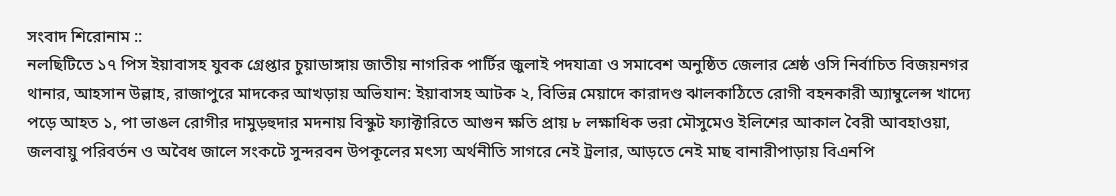সংবাদ শিরোনাম ::
নলছিটিতে ১৭ পিস ইয়াবাসহ যুবক গ্রেপ্তার চুয়াডাঙ্গায় জাতীয় নাগরিক পার্টির জুলাই পদযাত্রা ও সমাবেশ অনুষ্ঠিত জেলার শ্রেষ্ঠ ওসি নির্বাচিত বিজয়নগর থানার, আহসান উল্লাহ, রাজাপুরে মাদকের আখড়ায় অভিযান: ইয়াবাসহ আটক ২, বিভিন্ন মেয়াদে কারাদণ্ড ঝালকাঠিতে রোগী বহনকারী অ্যাম্বুলেন্স খাদ্যে পড়ে আহত ১, পা ভাঙল রোগীর দামুড়হুদার মদনায় বিস্কুট ফ্যাক্টারিতে আগুন ক্ষতি প্রায় ৮ লক্ষাধিক ভরা মৌসুমেও ইলিশের আকাল বৈরী আবহাওয়া, জলবায়ু পরিবর্তন ও অবৈধ জালে সংকটে সুন্দরবন উপকূলের মৎস্য অর্থনীতি সাগরে নেই ট্রলার, আড়তে নেই মাছ বানারীপাড়ায় বিএনপি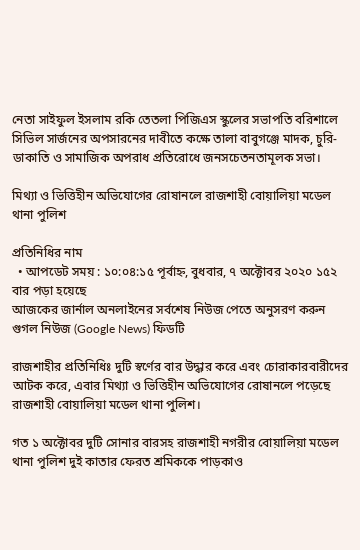নেতা সাইফুল ইসলাম রকি তেতলা পিজিএস স্কুলের সভাপতি বরিশালে সিভিল সার্জনের অপসারনের দাবীতে কক্ষে তালা বাবুগঞ্জে মাদক, চুরি-ডাকাতি ও সামাজিক অপরাধ প্রতিরোধে জনসচেতনতামূলক সভা।

মিথ্যা ও ভিত্তিহীন অভিযোগের রোষানলে রাজশাহী বোয়ালিয়া মডেল থানা পুলিশ

প্রতিনিধির নাম
  • আপডেট সময় : ১০:০৪:১৫ পূর্বাহ্ন, বুধবার, ৭ অক্টোবর ২০২০ ১৫২ বার পড়া হয়েছে
আজকের জার্নাল অনলাইনের সর্বশেষ নিউজ পেতে অনুসরণ করুন গুগল নিউজ (Google News) ফিডটি

রাজশাহীর প্রতিনিধিঃ দুটি স্বর্ণের বার উদ্ধার করে এবং চোরাকারবারীদের আটক করে, এবার মিথ্যা ও ভিত্তিহীন অভিযোগের রোষানলে পড়েছে রাজশাহী বোয়ালিয়া মডেল থানা পুলিশ।

গত ১ অক্টোবর দুটি সোনার বারসহ রাজশাহী নগরীর বোয়ালিয়া মডেল থানা পুলিশ দুই কাতার ফেরত শ্রমিককে পাড়কাও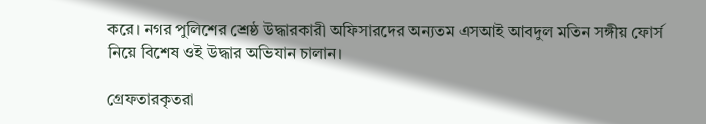করে। নগর পুলিশের শ্রেষ্ঠ উদ্ধারকারী অফিসারদের অন্যতম এসআই আবদুল মতিন সঙ্গীয় ফোর্স নিয়ে বিশেষ ওই উদ্ধার অভিযান চালান।

গ্রেফতারকৃতরা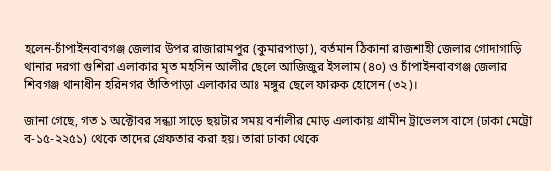হলেন-চাঁপাইনবাবগঞ্জ জেলার উপর রাজারামপুর (কুমারপাড়া), বর্তমান ঠিকানা রাজশাহী জেলার গোদাগাড়ি থানার দরগা গুশিরা এলাকার মৃত মহসিন আলীর ছেলে আজিজুর ইসলাম (৪০) ও চাঁপাইনবাবগঞ্জ জেলার শিবগঞ্জ থানাধীন হরিনগর তাঁতিপাড়া এলাকার আঃ মঙ্গুর ছেলে ফারুক হোসেন (৩২)।

জানা গেছে, গত ১ অক্টোবর সন্ধ্যা সাড়ে ছয়টার সময় বর্নালীর মোড় এলাকায় গ্রামীন ট্রাভেলস বাসে (ঢাকা মেট্রো ব-১৫-২২৫১) থেকে তাদের গ্রেফতার করা হয়। তারা ঢাকা থেকে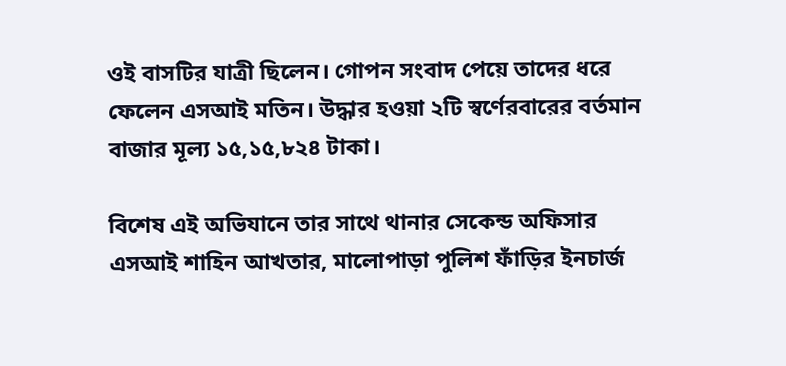ওই বাসটির যাত্রী ছিলেন। গোপন সংবাদ পেয়ে তাদের ধরে ফেলেন এসআই মতিন। উদ্ধার হওয়া ২টি স্বর্ণেরবারের বর্তমান বাজার মূল্য ১৫,১৫,৮২৪ টাকা।

বিশেষ এই অভিযানে তার সাথে থানার সেকেন্ড অফিসার এসআই শাহিন আখতার, মালোপাড়া পুলিশ ফাঁড়ির ইনচার্জ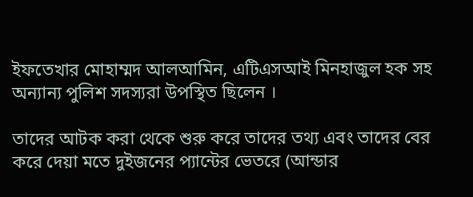ইফতেখার মোহাম্মদ আলআমিন, এটিএসআই মিনহাজুল হক সহ অন্যান্য পুলিশ সদস্যরা উপস্থিত ছিলেন ।

তাদের আটক করা থেকে শুরু করে তাদের তথ্য এবং তাদের বের করে দেয়া মতে দুইজনের প্যান্টের ভেতরে (আন্ডার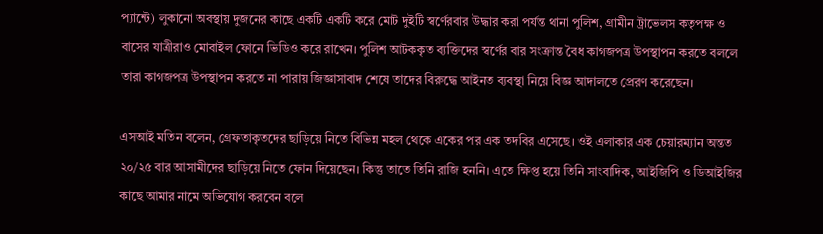প্যান্টে) লুকানো অবস্থায় দুজনের কাছে একটি একটি করে মোট দুইটি স্বর্ণেরবার উদ্ধার করা পর্যন্ত থানা পুলিশ, গ্রামীন ট্রাভেলস কতৃপক্ষ ও বাসের যাত্রীরাও মোবাইল ফোনে ভিডিও করে রাখেন। পুলিশ আটককৃত ব্যক্তিদের স্বর্ণের বার সংক্রান্ত বৈধ কাগজপত্র উপস্থাপন করতে বললে তারা কাগজপত্র উপস্থাপন করতে না পারায় জিজ্ঞাসাবাদ শেষে তাদের বিরুদ্ধে আইনত ব্যবস্থা নিয়ে বিজ্ঞ আদালতে প্রেরণ করেছেন।

এসআই মতিন বলেন, গ্রেফতাকৃতদের ছাড়িয়ে নিতে বিভিন্ন মহল থেকে একের পর এক তদবির এসেছে। ওই এলাকার এক চেয়ারম্যান অন্তত ২০/২৫ বার আসামীদের ছাড়িয়ে নিতে ফোন দিয়েছেন। কিন্তু তাতে তিনি রাজি হননি। এতে ক্ষিপ্ত হয়ে তিনি সাংবাদিক, আইজিপি ও ডিআইজির কাছে আমার নামে অভিযোগ করবেন বলে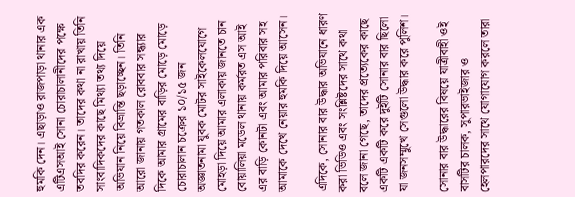হুমকি দেন। এছাড়াও রাজপাড়া থানার এক এটিএসআই সোনা চোরাচালানীদের পক্ষে তবদির করেন। তাদের কথা না রাখায় তিনি সাংবাদিকদের কাছে মিথ্যা তথ্য দিয়ে অভিযান নিয়ে বিভ্রান্তি ছড়াচ্ছেন। তিনি আরো জানায় গতকাল রোববার সন্ধ্যার দিকে আমার গ্রামের বাড়ির মোড়ে মোড়ে চোরাচালান চক্রের ১০/১৫ জন অজ্ঞাতনামা যুবক মোটর সাইকেলযোগে মোহড়া দিয়ে আমার এলাকায় জানতে চান বোয়ালিয়া মডেল থানায় কর্মরত এস আই এর বাড়ি কোনটা এবং আমার পরিবার সহ আমাকে দেখে নেয়ার হুমকি দিয়ে আসেন।

এদিকে, সোনার বার উদ্ধার অভিযানে ধারণ করা ভিডিও এবং সংশ্লিষ্টদের সাথে কথা বলে জানা গেছে, তাদের প্রত্যেকের কাছে একটি একটি করে দুইটি সোনার বার ছিলো যা জনসম্মুখে সেগুলো উদ্ধার করে পুলিশ।

সোনার বার উদ্ধারের বিষয়ে যাত্রীবাহী ওই বাসটির চালক, সুপারভাইজার ও হেলপারদের সাথে যোগাযোগ করলে তারা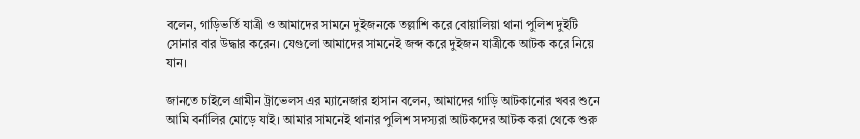বলেন, গাড়িভর্তি যাত্রী ও আমাদের সামনে দুইজনকে তল্লাশি করে বোয়ালিয়া থানা পুলিশ দুইটি সোনার বার উদ্ধার করেন। যেগুলো আমাদের সামনেই জব্দ করে দুইজন যাত্রীকে আটক করে নিয়ে যান।

জানতে চাইলে গ্রামীন ট্রাভেলস এর ম্যানেজার হাসান বলেন, আমাদের গাড়ি আটকানোর খবর শুনে আমি বর্নালির মোড়ে যাই। আমার সামনেই থানার পুলিশ সদস্যরা আটকদের আটক করা থেকে শুরু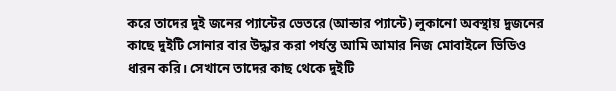করে তাদের দুই জনের প্যান্টের ভেতরে (আন্ডার প্যান্টে) লুকানো অবস্থায় দুজনের কাছে দুইটি সোনার বার উদ্ধার করা পর্যন্ত আমি আমার নিজ মোবাইলে ভিডিও ধারন করি। সেখানে তাদের কাছ থেকে দুইটি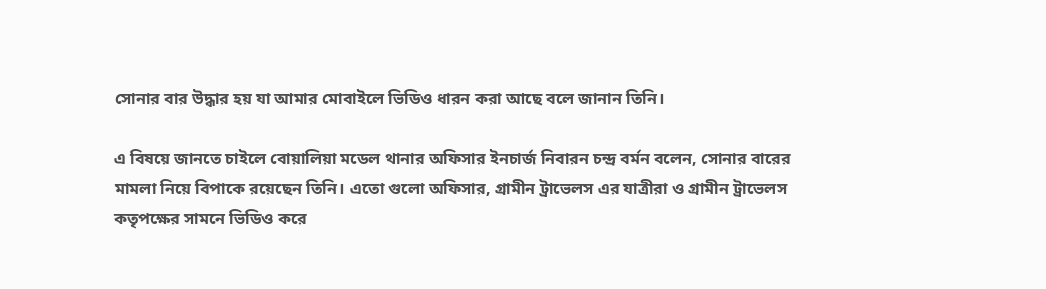সোনার বার উদ্ধার হয় যা আমার মোবাইলে ভিডিও ধারন করা আছে বলে জানান তিনি।

এ বিষয়ে জানতে চাইলে বোয়ালিয়া মডেল থানার অফিসার ইনচার্জ নিবারন চন্দ্র বর্মন বলেন, সোনার বারের মামলা নিয়ে বিপাকে রয়েছেন তিনি। এতো গুলো অফিসার, গ্রামীন ট্রাভেলস এর যাত্রীরা ও গ্রামীন ট্রাভেলস কতৃপক্ষের সামনে ভিডিও করে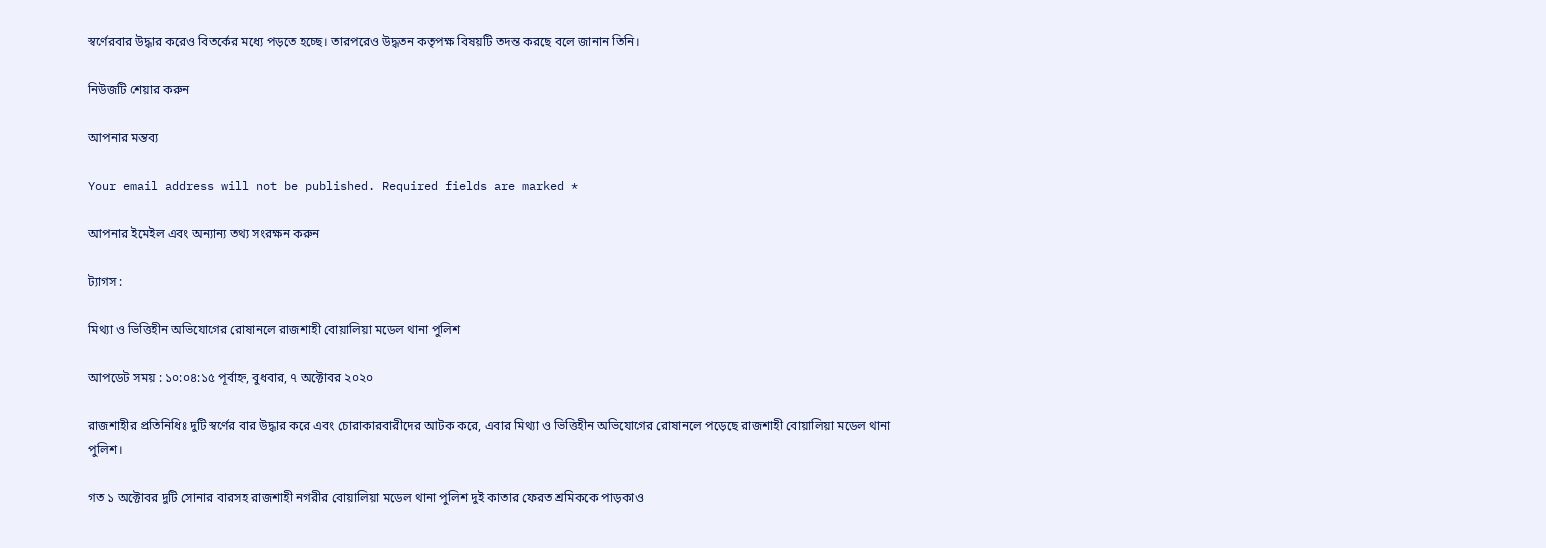স্বর্ণেরবার উদ্ধার করেও বিতর্কের মধ্যে পড়তে হচ্ছে। তারপরেও উদ্ধতন কতৃপক্ষ বিষয়টি তদন্ত করছে বলে জানান তিনি।

নিউজটি শেয়ার করুন

আপনার মন্তব্য

Your email address will not be published. Required fields are marked *

আপনার ইমেইল এবং অন্যান্য তথ্য সংরক্ষন করুন

ট্যাগস :

মিথ্যা ও ভিত্তিহীন অভিযোগের রোষানলে রাজশাহী বোয়ালিয়া মডেল থানা পুলিশ

আপডেট সময় : ১০:০৪:১৫ পূর্বাহ্ন, বুধবার, ৭ অক্টোবর ২০২০

রাজশাহীর প্রতিনিধিঃ দুটি স্বর্ণের বার উদ্ধার করে এবং চোরাকারবারীদের আটক করে, এবার মিথ্যা ও ভিত্তিহীন অভিযোগের রোষানলে পড়েছে রাজশাহী বোয়ালিয়া মডেল থানা পুলিশ।

গত ১ অক্টোবর দুটি সোনার বারসহ রাজশাহী নগরীর বোয়ালিয়া মডেল থানা পুলিশ দুই কাতার ফেরত শ্রমিককে পাড়কাও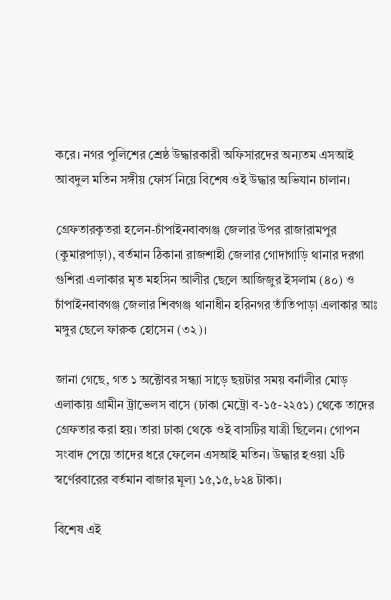করে। নগর পুলিশের শ্রেষ্ঠ উদ্ধারকারী অফিসারদের অন্যতম এসআই আবদুল মতিন সঙ্গীয় ফোর্স নিয়ে বিশেষ ওই উদ্ধার অভিযান চালান।

গ্রেফতারকৃতরা হলেন-চাঁপাইনবাবগঞ্জ জেলার উপর রাজারামপুর (কুমারপাড়া), বর্তমান ঠিকানা রাজশাহী জেলার গোদাগাড়ি থানার দরগা গুশিরা এলাকার মৃত মহসিন আলীর ছেলে আজিজুর ইসলাম (৪০) ও চাঁপাইনবাবগঞ্জ জেলার শিবগঞ্জ থানাধীন হরিনগর তাঁতিপাড়া এলাকার আঃ মঙ্গুর ছেলে ফারুক হোসেন (৩২)।

জানা গেছে, গত ১ অক্টোবর সন্ধ্যা সাড়ে ছয়টার সময় বর্নালীর মোড় এলাকায় গ্রামীন ট্রাভেলস বাসে (ঢাকা মেট্রো ব-১৫-২২৫১) থেকে তাদের গ্রেফতার করা হয়। তারা ঢাকা থেকে ওই বাসটির যাত্রী ছিলেন। গোপন সংবাদ পেয়ে তাদের ধরে ফেলেন এসআই মতিন। উদ্ধার হওয়া ২টি স্বর্ণেরবারের বর্তমান বাজার মূল্য ১৫,১৫,৮২৪ টাকা।

বিশেষ এই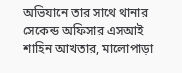অভিযানে তার সাথে থানার সেকেন্ড অফিসার এসআই শাহিন আখতার, মালোপাড়া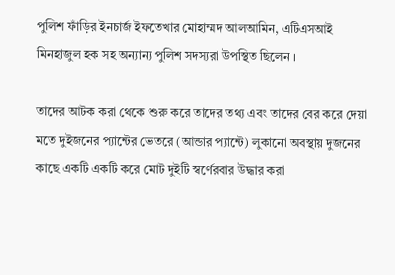পুলিশ ফাঁড়ির ইনচার্জ ইফতেখার মোহাম্মদ আলআমিন, এটিএসআই মিনহাজুল হক সহ অন্যান্য পুলিশ সদস্যরা উপস্থিত ছিলেন ।

তাদের আটক করা থেকে শুরু করে তাদের তথ্য এবং তাদের বের করে দেয়া মতে দুইজনের প্যান্টের ভেতরে (আন্ডার প্যান্টে) লুকানো অবস্থায় দুজনের কাছে একটি একটি করে মোট দুইটি স্বর্ণেরবার উদ্ধার করা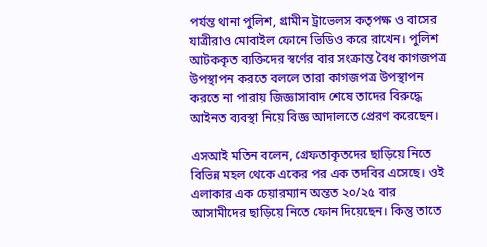পর্যন্ত থানা পুলিশ, গ্রামীন ট্রাভেলস কতৃপক্ষ ও বাসের যাত্রীরাও মোবাইল ফোনে ভিডিও করে রাখেন। পুলিশ আটককৃত ব্যক্তিদের স্বর্ণের বার সংক্রান্ত বৈধ কাগজপত্র উপস্থাপন করতে বললে তারা কাগজপত্র উপস্থাপন করতে না পারায় জিজ্ঞাসাবাদ শেষে তাদের বিরুদ্ধে আইনত ব্যবস্থা নিয়ে বিজ্ঞ আদালতে প্রেরণ করেছেন।

এসআই মতিন বলেন, গ্রেফতাকৃতদের ছাড়িয়ে নিতে বিভিন্ন মহল থেকে একের পর এক তদবির এসেছে। ওই এলাকার এক চেয়ারম্যান অন্তত ২০/২৫ বার আসামীদের ছাড়িয়ে নিতে ফোন দিয়েছেন। কিন্তু তাতে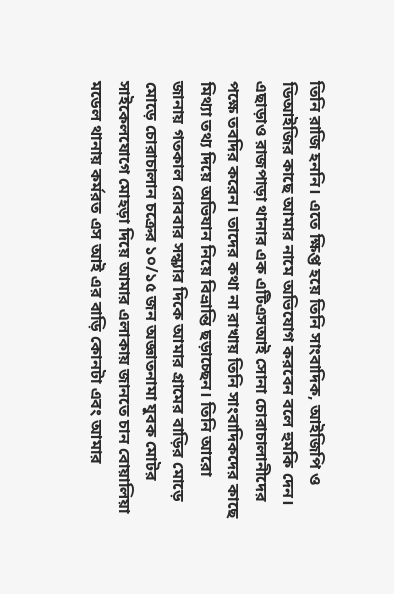তিনি রাজি হননি। এতে ক্ষিপ্ত হয়ে তিনি সাংবাদিক, আইজিপি ও ডিআইজির কাছে আমার নামে অভিযোগ করবেন বলে হুমকি দেন। এছাড়াও রাজপাড়া থানার এক এটিএসআই সোনা চোরাচালানীদের পক্ষে তবদির করেন। তাদের কথা না রাখায় তিনি সাংবাদিকদের কাছে মিথ্যা তথ্য দিয়ে অভিযান নিয়ে বিভ্রান্তি ছড়াচ্ছেন। তিনি আরো জানায় গতকাল রোববার সন্ধ্যার দিকে আমার গ্রামের বাড়ির মোড়ে মোড়ে চোরাচালান চক্রের ১০/১৫ জন অজ্ঞাতনামা যুবক মোটর সাইকেলযোগে মোহড়া দিয়ে আমার এলাকায় জানতে চান বোয়ালিয়া মডেল থানায় কর্মরত এস আই এর বাড়ি কোনটা এবং আমার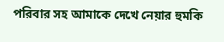পরিবার সহ আমাকে দেখে নেয়ার হুমকি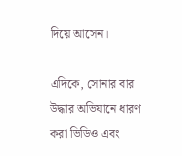দিয়ে আসেন।

এদিকে, সোনার বার উদ্ধার অভিযানে ধারণ করা ভিডিও এবং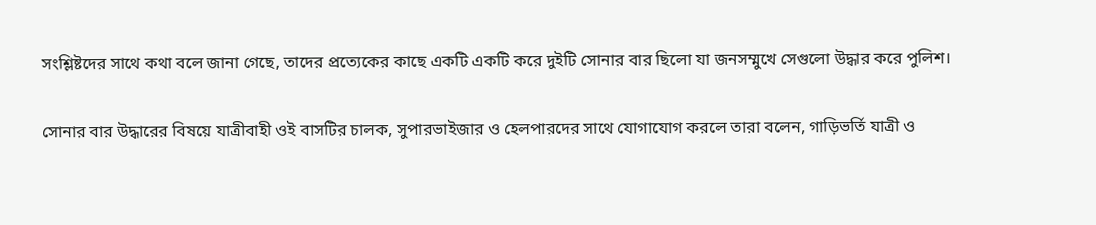সংশ্লিষ্টদের সাথে কথা বলে জানা গেছে, তাদের প্রত্যেকের কাছে একটি একটি করে দুইটি সোনার বার ছিলো যা জনসম্মুখে সেগুলো উদ্ধার করে পুলিশ।

সোনার বার উদ্ধারের বিষয়ে যাত্রীবাহী ওই বাসটির চালক, সুপারভাইজার ও হেলপারদের সাথে যোগাযোগ করলে তারা বলেন, গাড়িভর্তি যাত্রী ও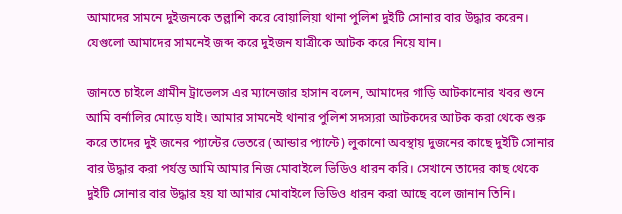আমাদের সামনে দুইজনকে তল্লাশি করে বোয়ালিয়া থানা পুলিশ দুইটি সোনার বার উদ্ধার করেন। যেগুলো আমাদের সামনেই জব্দ করে দুইজন যাত্রীকে আটক করে নিয়ে যান।

জানতে চাইলে গ্রামীন ট্রাভেলস এর ম্যানেজার হাসান বলেন, আমাদের গাড়ি আটকানোর খবর শুনে আমি বর্নালির মোড়ে যাই। আমার সামনেই থানার পুলিশ সদস্যরা আটকদের আটক করা থেকে শুরু করে তাদের দুই জনের প্যান্টের ভেতরে (আন্ডার প্যান্টে) লুকানো অবস্থায় দুজনের কাছে দুইটি সোনার বার উদ্ধার করা পর্যন্ত আমি আমার নিজ মোবাইলে ভিডিও ধারন করি। সেখানে তাদের কাছ থেকে দুইটি সোনার বার উদ্ধার হয় যা আমার মোবাইলে ভিডিও ধারন করা আছে বলে জানান তিনি।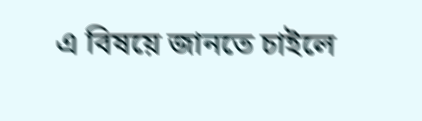এ বিষয়ে জানতে চাইলে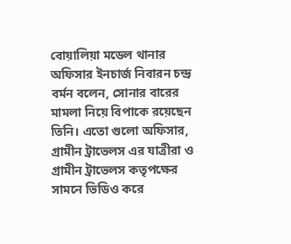বোয়ালিয়া মডেল থানার অফিসার ইনচার্জ নিবারন চন্দ্র বর্মন বলেন, সোনার বারের মামলা নিয়ে বিপাকে রয়েছেন তিনি। এতো গুলো অফিসার, গ্রামীন ট্রাভেলস এর যাত্রীরা ও গ্রামীন ট্রাভেলস কতৃপক্ষের সামনে ভিডিও করে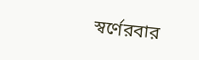স্বর্ণেরবার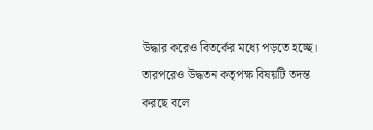উদ্ধার করেও বিতর্কের মধ্যে পড়তে হচ্ছে। তারপরেও উদ্ধতন কতৃপক্ষ বিষয়টি তদন্ত করছে বলে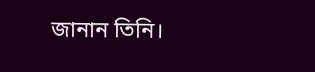জানান তিনি।